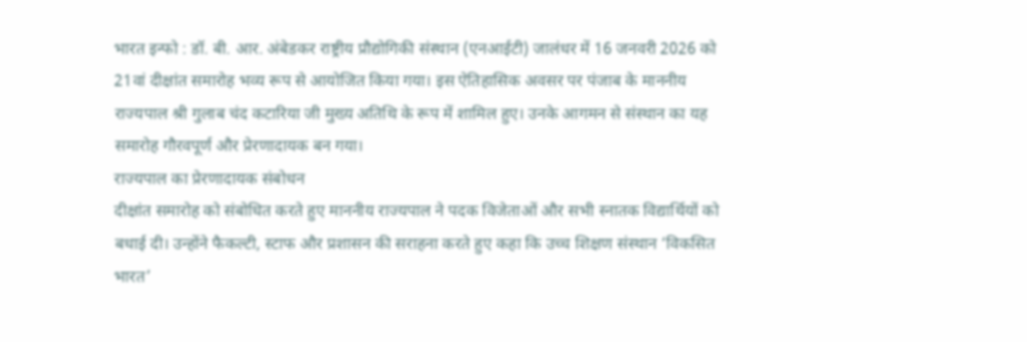भारत इन्फो : डॉ. बी. आर. अंबेडकर राष्ट्रीय प्रौद्योगिकी संस्थान (एनआईटी) जालंधर में 16 जनवरी 2026 को 21वां दीक्षांत समारोह भव्य रूप से आयोजित किया गया। इस ऐतिहासिक अवसर पर पंजाब के माननीय राज्यपाल श्री गुलाब चंद कटारिया जी मुख्य अतिथि के रूप में शामिल हुए। उनके आगमन से संस्थान का यह समारोह गौरवपूर्ण और प्रेरणादायक बन गया।
राज्यपाल का प्रेरणादायक संबोधन
दीक्षांत समारोह को संबोधित करते हुए माननीय राज्यपाल ने पदक विजेताओं और सभी स्नातक विद्यार्थियों को बधाई दी। उन्होंने फैकल्टी, स्टाफ और प्रशासन की सराहना करते हुए कहा कि उच्च शिक्षण संस्थान ‘विकसित भारत’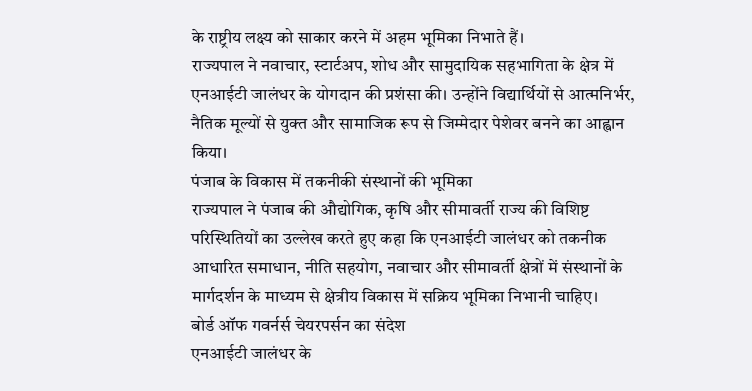के राष्ट्रीय लक्ष्य को साकार करने में अहम भूमिका निभाते हैं।
राज्यपाल ने नवाचार, स्टार्टअप, शोध और सामुदायिक सहभागिता के क्षेत्र में एनआईटी जालंधर के योगदान की प्रशंसा की। उन्होंने विद्यार्थियों से आत्मनिर्भर, नैतिक मूल्यों से युक्त और सामाजिक रूप से जिम्मेदार पेशेवर बनने का आह्वान किया।
पंजाब के विकास में तकनीकी संस्थानों की भूमिका
राज्यपाल ने पंजाब की औद्योगिक, कृषि और सीमावर्ती राज्य की विशिष्ट परिस्थितियों का उल्लेख करते हुए कहा कि एनआईटी जालंधर को तकनीक आधारित समाधान, नीति सहयोग, नवाचार और सीमावर्ती क्षेत्रों में संस्थानों के मार्गदर्शन के माध्यम से क्षेत्रीय विकास में सक्रिय भूमिका निभानी चाहिए।
बोर्ड ऑफ गवर्नर्स चेयरपर्सन का संदेश
एनआईटी जालंधर के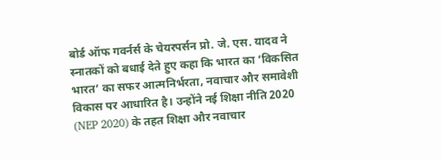बोर्ड ऑफ गवर्नर्स के चेयरपर्सन प्रो. जे. एस. यादव ने स्नातकों को बधाई देते हुए कहा कि भारत का ‘विकसित भारत’ का सफर आत्मनिर्भरता, नवाचार और समावेशी विकास पर आधारित है। उन्होंने नई शिक्षा नीति 2020 (NEP 2020) के तहत शिक्षा और नवाचार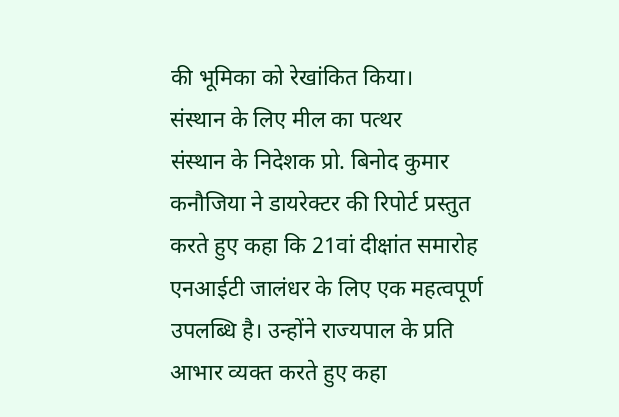की भूमिका को रेखांकित किया।
संस्थान के लिए मील का पत्थर
संस्थान के निदेशक प्रो. बिनोद कुमार कनौजिया ने डायरेक्टर की रिपोर्ट प्रस्तुत करते हुए कहा कि 21वां दीक्षांत समारोह एनआईटी जालंधर के लिए एक महत्वपूर्ण उपलब्धि है। उन्होंने राज्यपाल के प्रति आभार व्यक्त करते हुए कहा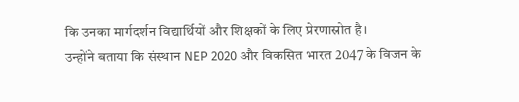कि उनका मार्गदर्शन विद्यार्थियों और शिक्षकों के लिए प्रेरणास्रोत है।
उन्होंने बताया कि संस्थान NEP 2020 और विकसित भारत 2047 के विजन के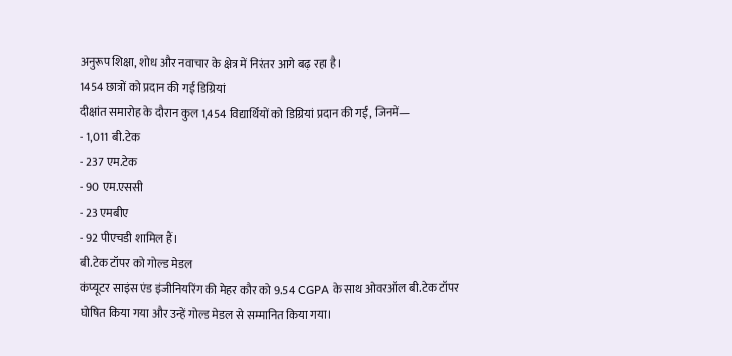अनुरूप शिक्षा, शोध और नवाचार के क्षेत्र में निरंतर आगे बढ़ रहा है।
1454 छात्रों को प्रदान की गई डिग्रियां
दीक्षांत समारोह के दौरान कुल 1,454 विद्यार्थियों को डिग्रियां प्रदान की गईं, जिनमें—
- 1,011 बी.टेक
- 237 एम.टेक
- 90 एम.एससी
- 23 एमबीए
- 92 पीएचडी शामिल हैं।
बी.टेक टॉपर को गोल्ड मेडल
कंप्यूटर साइंस एंड इंजीनियरिंग की मेहर कौर को 9.54 CGPA के साथ ओवरऑल बी.टेक टॉपर घोषित किया गया और उन्हें गोल्ड मेडल से सम्मानित किया गया।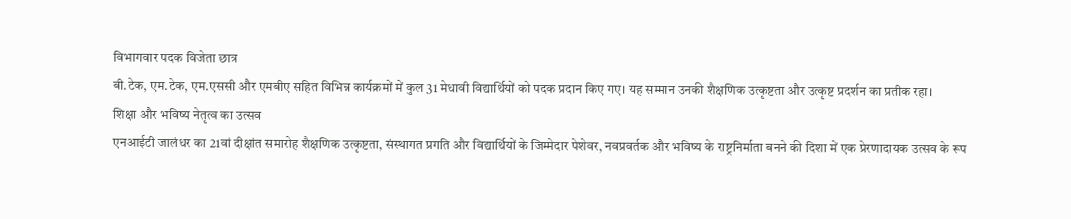विभागवार पदक विजेता छात्र
बी.टेक, एम.टेक, एम.एससी और एमबीए सहित विभिन्न कार्यक्रमों में कुल 31 मेधावी विद्यार्थियों को पदक प्रदान किए गए। यह सम्मान उनकी शैक्षणिक उत्कृष्टता और उत्कृष्ट प्रदर्शन का प्रतीक रहा।
शिक्षा और भविष्य नेतृत्व का उत्सव
एनआईटी जालंधर का 21वां दीक्षांत समारोह शैक्षणिक उत्कृष्टता, संस्थागत प्रगति और विद्यार्थियों के जिम्मेदार पेशेवर, नवप्रवर्तक और भविष्य के राष्ट्रनिर्माता बनने की दिशा में एक प्रेरणादायक उत्सव के रूप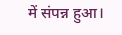में संपन्न हुआ।